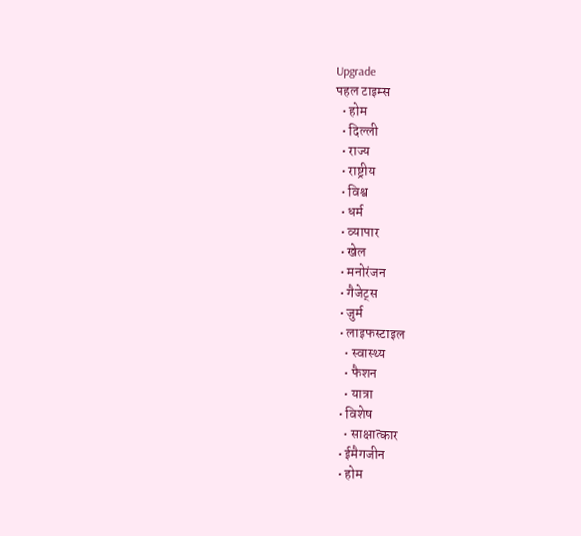Upgrade
पहल टाइम्स
  • होम
  • दिल्ली
  • राज्य
  • राष्ट्रीय
  • विश्व
  • धर्म
  • व्यापार
  • खेल
  • मनोरंजन
  • गैजेट्स
  • जुर्म
  • लाइफस्टाइल
    • स्वास्थ्य
    • फैशन
    • यात्रा
  • विशेष
    • साक्षात्कार
  • ईमैगजीन
  • होम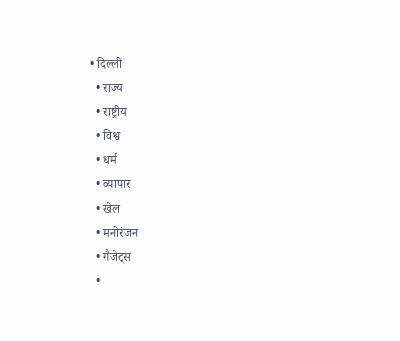• दिल्ली
  • राज्य
  • राष्ट्रीय
  • विश्व
  • धर्म
  • व्यापार
  • खेल
  • मनोरंजन
  • गैजेट्स
  •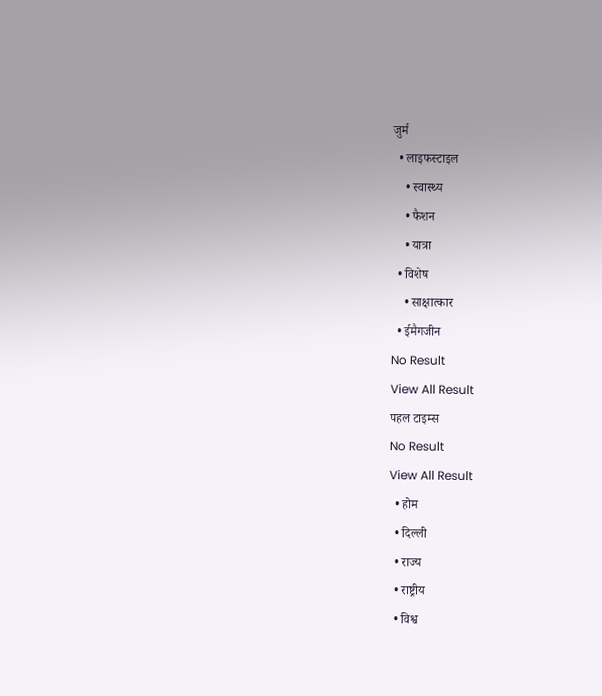जुर्म
  • लाइफस्टाइल
    • स्वास्थ्य
    • फैशन
    • यात्रा
  • विशेष
    • साक्षात्कार
  • ईमैगजीन
No Result
View All Result
पहल टाइम्स
No Result
View All Result
  • होम
  • दिल्ली
  • राज्य
  • राष्ट्रीय
  • विश्व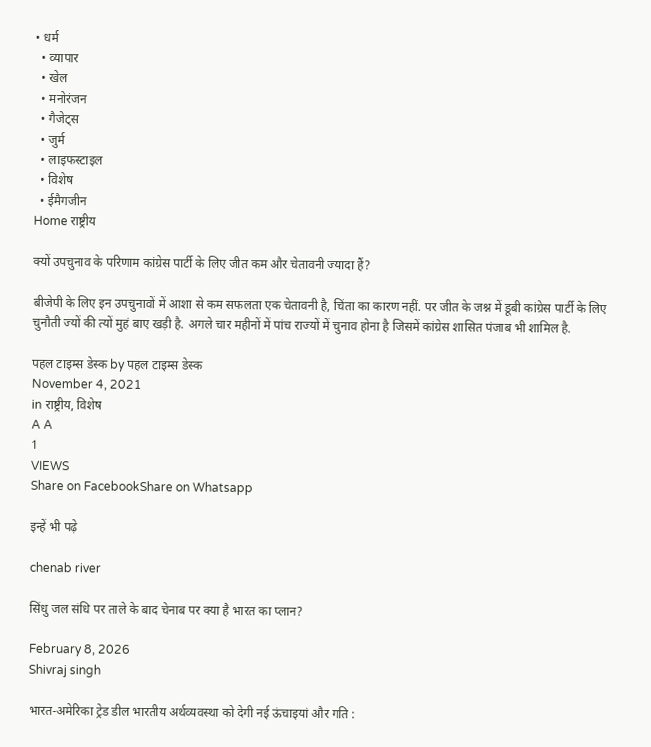• धर्म
  • व्यापार
  • खेल
  • मनोरंजन
  • गैजेट्स
  • जुर्म
  • लाइफस्टाइल
  • विशेष
  • ईमैगजीन
Home राष्ट्रीय

क्यों उपचुनाव के परिणाम कांग्रेस पार्टी के लिए जीत कम और चेतावनी ज्यादा हैं?

बीजेपी के लिए इन उपचुनावों में आशा से कम सफलता एक चेतावनी है, चिंता का कारण नहीं. पर जीत के जश्न में डूबी कांग्रेस पार्टी के लिए चुनौती ज्यों की त्यों मुहं बाए खड़ी है. अगले चार महीनों में पांच राज्यों में चुनाव होना है जिसमें कांग्रेस शासित पंजाब भी शामिल है.

पहल टाइम्स डेस्क by पहल टाइम्स डेस्क
November 4, 2021
in राष्ट्रीय, विशेष
A A
1
VIEWS
Share on FacebookShare on Whatsapp

इन्हें भी पढ़े

chenab river

सिंधु जल संधि पर ताले के बाद चेनाब पर क्‍या है भारत का प्‍लान?

February 8, 2026
Shivraj singh

भारत-अमेरिका ट्रेड डील भारतीय अर्थव्यवस्था को देगी नई ऊंचाइयां और गति :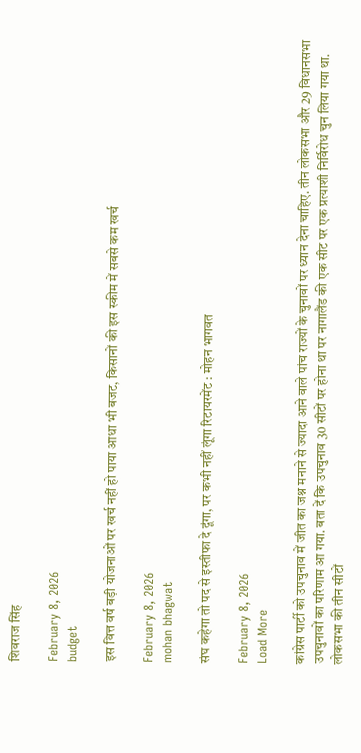शिवराज सिंह

February 8, 2026
budget

इस वित्त वर्ष बड़ी योजनाओं पर खर्च नहीं हो पाया आधा भी बजट, किसानों की इस स्कीम में सबसे कम खर्च

February 8, 2026
mohan bhagwat

संघ कहेगा तो पद से इस्तीफा दे दूंगा, पर कभी नहीं लूंगा रिटायरमेंट : मोहन भागवत

February 8, 2026
Load More

कांग्रेस पार्टी को उपचुनाव में जीत का जश्न मनाने से ज्यादा आने वाले पांच राज्यों के चुनावों पर ध्यान देना चाहिए. तीन लोकसभा और 29 विधानसभा उपचुनावों का परिणाम आ गया. बता दें कि उपचुनाव 30 सीटों पर होना था पर नागालैंड की एक सीट पर एक प्रत्याशी निर्विरोध चुन लिया गया था. लोकसभा की तीन सीटों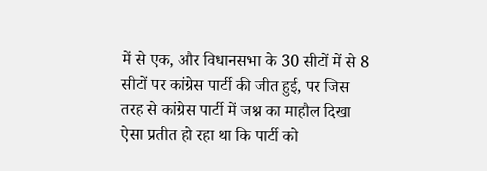में से एक, और विधानसभा के 30 सीटों में से 8 सीटों पर कांग्रेस पार्टी की जीत हुई, पर जिस तरह से कांग्रेस पार्टी में जश्न का माहौल दिखा ऐसा प्रतीत हो रहा था कि पार्टी को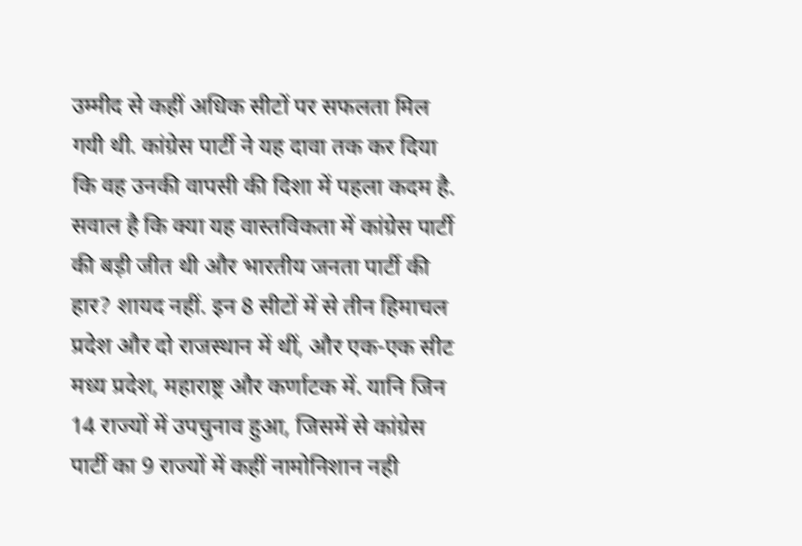उम्मीद से कहीं अधिक सीटों पर सफलता मिल गयी थी. कांग्रेस पार्टी ने यह दावा तक कर दिया कि वह उनकी वापसी की दिशा में पहला कदम है.
सवाल है कि क्या यह वास्तविकता में कांग्रेस पार्टी की बड़ी जीत थी और भारतीय जनता पार्टी की हार? शायद नहीं. इन 8 सीटों में से तीन हिमाचल प्रदेश और दो राजस्थान में थीं, और एक-एक सीट मध्य प्रदेश, महाराष्ट्र और कर्णाटक में. यानि जिन 14 राज्यों में उपचुनाव हुआ, जिसमें से कांग्रेस पार्टी का 9 राज्यों में कहीं नामोनिशान नही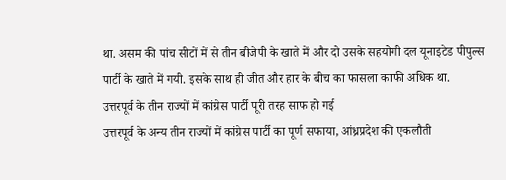था. असम की पांच सीटों में से तीन बीजेपी के खाते में और दो उसके सहयोगी दल यूनाइटेड पीपुल्स पार्टी के खाते में गयी. इसके साथ ही जीत और हार के बीच का फासला काफी अधिक था.
उत्तरपूर्व के तीन राज्यों में कांग्रेस पार्टी पूरी तरह साफ हो गई
उत्तरपूर्व के अन्य तीन राज्यों में कांग्रेस पार्टी का पूर्ण सफाया, आंध्रप्रदेश की एकलौती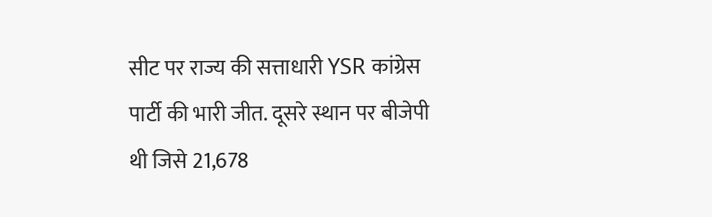सीट पर राज्य की सत्ताधारी YSR कांग्रेस पार्टी की भारी जीत. दूसरे स्थान पर बीजेपी थी जिसे 21,678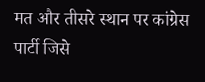मत और तीसरे स्थान पर कांग्रेस पार्टी जिसे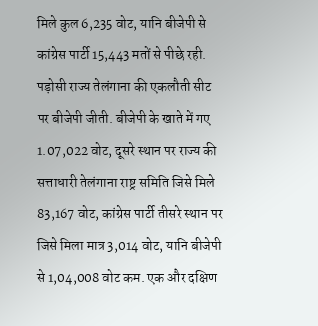मिले कुल 6,235 वोट, यानि बीजेपी से कांग्रेस पार्टी 15,443 मतों से पीछे रही. पड़ोसी राज्य तेलंगाना की एकलौती सीट पर बीजेपी जीती. बीजेपी के खाते में गए 1.07,022 वोट, दूसरे स्थान पर राज्य की सत्ताधारी तेलंगाना राष्ट्र समिति जिसे मिले 83,167 वोट, कांग्रेस पार्टी तीसरे स्थान पर जिसे मिला मात्र 3,014 वोट, यानि बीजेपी से 1,04,008 वोट कम. एक और दक्षिण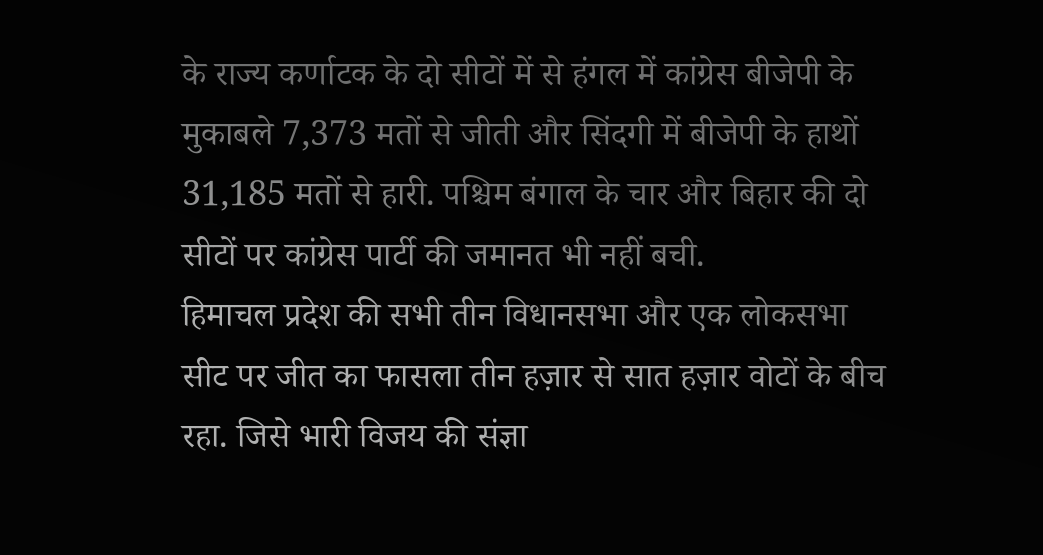के राज्य कर्णाटक के दो सीटों में से हंगल में कांग्रेस बीजेपी के मुकाबले 7,373 मतों से जीती और सिंदगी में बीजेपी के हाथों 31,185 मतों से हारी. पश्चिम बंगाल के चार और बिहार की दो सीटों पर कांग्रेस पार्टी की जमानत भी नहीं बची.
हिमाचल प्रदेश की सभी तीन विधानसभा और एक लोकसभा सीट पर जीत का फासला तीन हज़ार से सात हज़ार वोटों के बीच रहा. जिसे भारी विजय की संज्ञा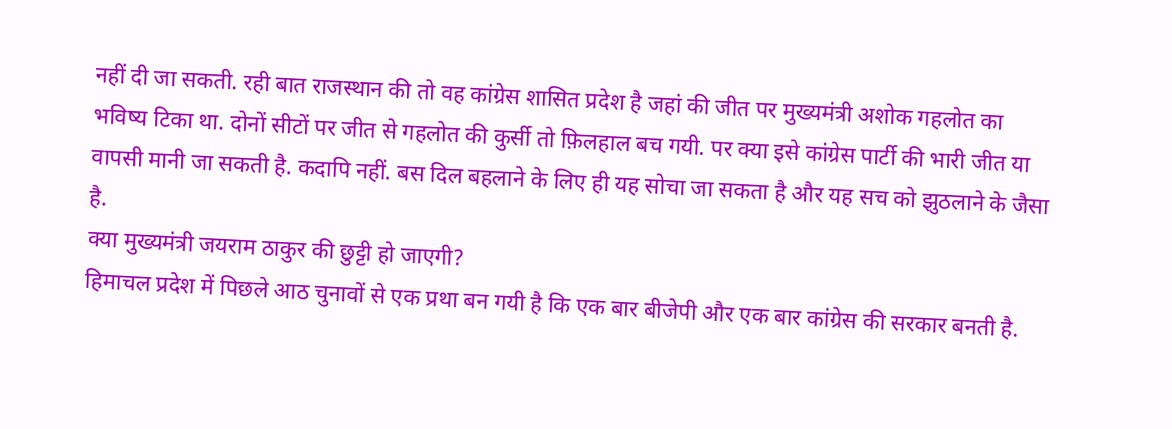नहीं दी जा सकती. रही बात राजस्थान की तो वह कांग्रेस शासित प्रदेश है जहां की जीत पर मुख्यमंत्री अशोक गहलोत का भविष्य टिका था. दोनों सीटों पर जीत से गहलोत की कुर्सी तो फ़िलहाल बच गयी. पर क्या इसे कांग्रेस पार्टी की भारी जीत या वापसी मानी जा सकती है. कदापि नहीं. बस दिल बहलाने के लिए ही यह सोचा जा सकता है और यह सच को झुठलाने के जैसा है.
क्या मुख्यमंत्री जयराम ठाकुर की छुट्टी हो जाएगी?
हिमाचल प्रदेश में पिछले आठ चुनावों से एक प्रथा बन गयी है कि एक बार बीजेपी और एक बार कांग्रेस की सरकार बनती है.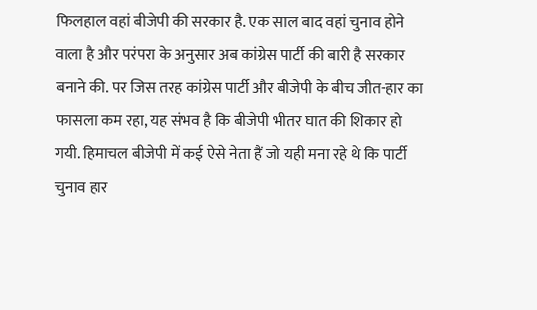फिलहाल वहां बीजेपी की सरकार है. एक साल बाद वहां चुनाव होने वाला है और परंपरा के अनुसार अब कांग्रेस पार्टी की बारी है सरकार बनाने की. पर जिस तरह कांग्रेस पार्टी और बीजेपी के बीच जीत-हार का फासला कम रहा, यह संभव है कि बीजेपी भीतर घात की शिकार हो गयी. हिमाचल बीजेपी में कई ऐसे नेता हैं जो यही मना रहे थे कि पार्टी चुनाव हार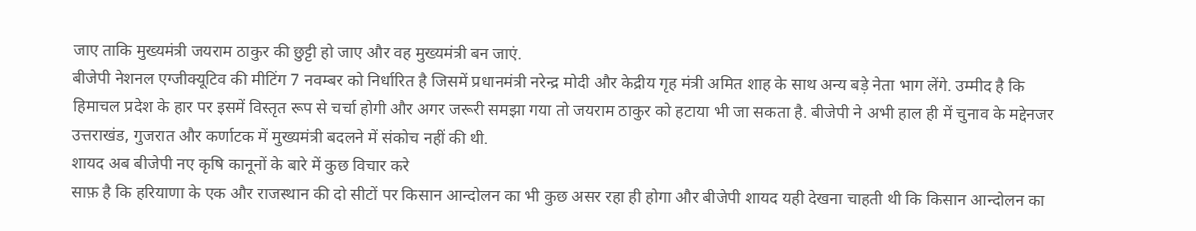जाए ताकि मुख्यमंत्री जयराम ठाकुर की छुट्टी हो जाए और वह मुख्यमंत्री बन जाएं.
बीजेपी नेशनल एग्जीक्यूटिव की मीटिंग 7 नवम्बर को निर्धारित है जिसमें प्रधानमंत्री नरेन्द्र मोदी और केद्रीय गृह मंत्री अमित शाह के साथ अन्य बड़े नेता भाग लेंगे. उम्मीद है कि हिमाचल प्रदेश के हार पर इसमें विस्तृत रूप से चर्चा होगी और अगर जरूरी समझा गया तो जयराम ठाकुर को हटाया भी जा सकता है. बीजेपी ने अभी हाल ही में चुनाव के मद्देनजर उत्तराखंड, गुजरात और कर्णाटक में मुख्यमंत्री बदलने में संकोच नहीं की थी.
शायद अब बीजेपी नए कृषि कानूनों के बारे में कुछ विचार करे
साफ़ है कि हरियाणा के एक और राजस्थान की दो सीटों पर किसान आन्दोलन का भी कुछ असर रहा ही होगा और बीजेपी शायद यही देखना चाहती थी कि किसान आन्दोलन का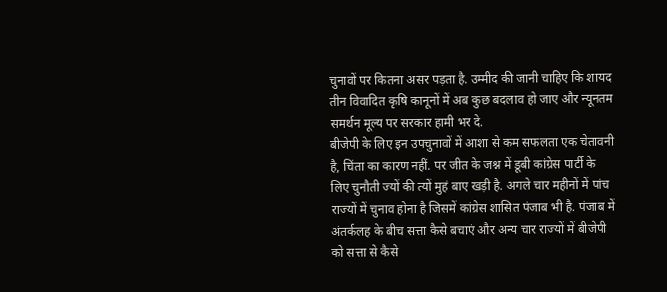चुनावों पर कितना असर पड़ता है. उम्मीद की जानी चाहिए कि शायद तीन विवादित कृषि कानूनों में अब कुछ बदलाव हो जाए और न्यूनतम समर्थन मूल्य पर सरकार हामी भर दे.
बीजेपी के लिए इन उपचुनावों में आशा से कम सफलता एक चेतावनी है, चिंता का कारण नहीं. पर जीत के जश्न में डूबी कांग्रेस पार्टी के लिए चुनौती ज्यों की त्यों मुहं बाए खड़ी है. अगले चार महीनों में पांच राज्यों में चुनाव होना है जिसमें कांग्रेस शासित पंजाब भी है. पंजाब में अंतर्कलह के बीच सत्ता कैसे बचाएं और अन्य चार राज्यों में बीजेपी को सत्ता से कैसे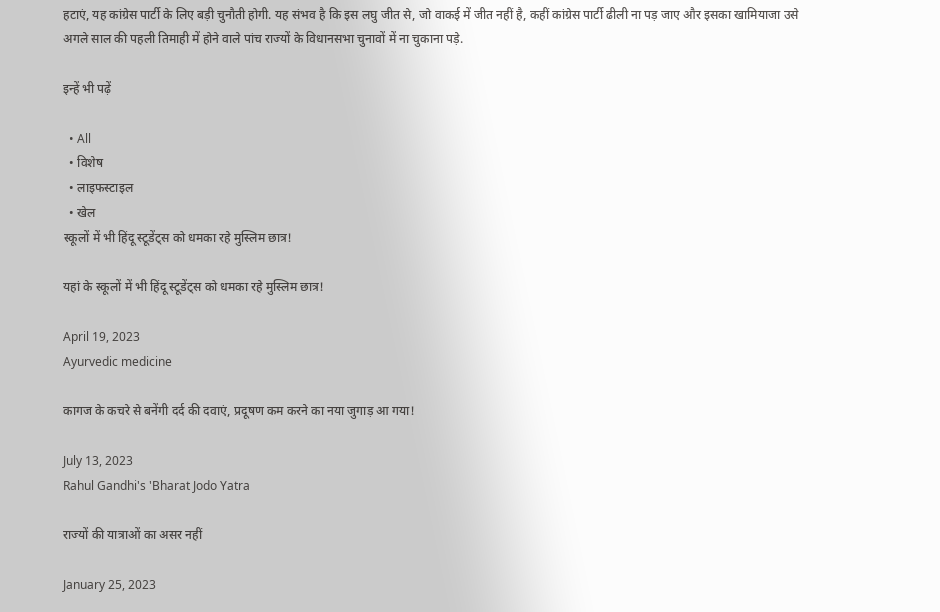हटाएं, यह कांग्रेस पार्टी के लिए बड़ी चुनौती होगी. यह संभव है कि इस लघु जीत से, जो वाकई में जीत नहीं है, कहीं कांग्रेस पार्टी ढीली ना पड़ जाए और इसका खामियाजा उसे अगले साल की पहली तिमाही में होने वाले पांच राज्यों के विधानसभा चुनावों में ना चुकाना पड़े.

इन्हें भी पढ़ें

  • All
  • विशेष
  • लाइफस्टाइल
  • खेल
स्कूलों में भी हिंदू स्टूडेंट्स को धमका रहे मुस्लिम छात्र!

यहां के स्कूलों में भी हिंदू स्टूडेंट्स को धमका रहे मुस्लिम छात्र!

April 19, 2023
Ayurvedic medicine

कागज के कचरे से बनेंगी दर्द की दवाएं, प्रदूषण कम करने का नया जुगाड़ आ गया!

July 13, 2023
Rahul Gandhi's 'Bharat Jodo Yatra

राज्यों की यात्राओं का असर नहीं

January 25, 2023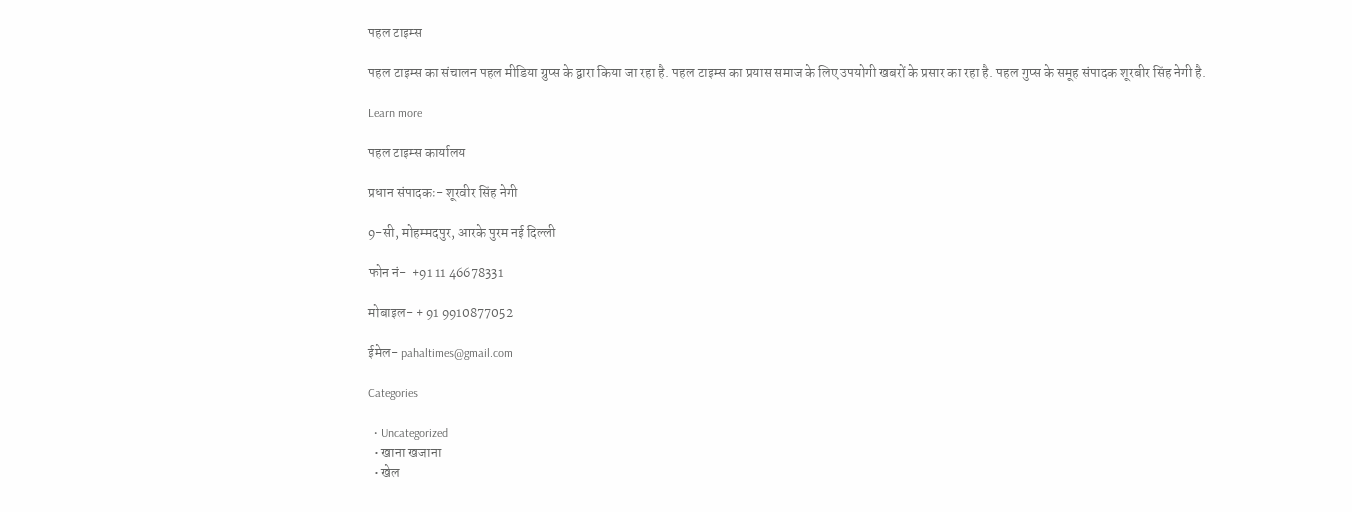पहल टाइम्स

पहल टाइम्स का संचालन पहल मीडिया ग्रुप्स के द्वारा किया जा रहा है. पहल टाइम्स का प्रयास समाज के लिए उपयोगी खबरों के प्रसार का रहा है. पहल गुप्स के समूह संपादक शूरबीर सिंह नेगी है.

Learn more

पहल टाइम्स कार्यालय

प्रधान संपादकः- शूरवीर सिंह नेगी

9-सी, मोहम्मदपुर, आरके पुरम नई दिल्ली

फोन नं-  +91 11 46678331

मोबाइल- + 91 9910877052

ईमेल- pahaltimes@gmail.com

Categories

  • Uncategorized
  • खाना खजाना
  • खेल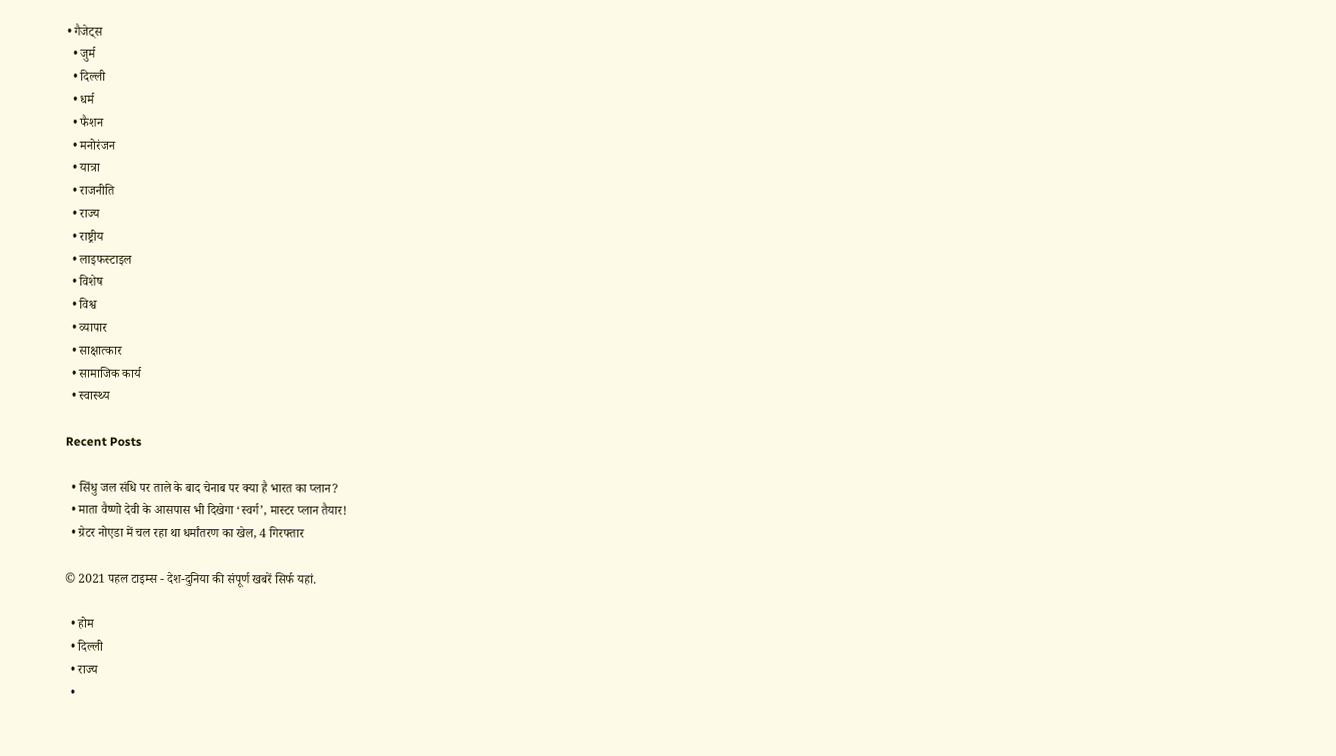• गैजेट्स
  • जुर्म
  • दिल्ली
  • धर्म
  • फैशन
  • मनोरंजन
  • यात्रा
  • राजनीति
  • राज्य
  • राष्ट्रीय
  • लाइफस्टाइल
  • विशेष
  • विश्व
  • व्यापार
  • साक्षात्कार
  • सामाजिक कार्य
  • स्वास्थ्य

Recent Posts

  • सिंधु जल संधि पर ताले के बाद चेनाब पर क्‍या है भारत का प्‍लान?
  • माता वैष्णो देवी के आसपास भी दिखेगा ‘स्वर्ग’, मास्टर प्लान तैयार!
  • ग्रेटर नोएडा में चल रहा था धर्मांतरण का खेल, 4 गिरफ्तार

© 2021 पहल टाइम्स - देश-दुनिया की संपूर्ण खबरें सिर्फ यहां.

  • होम
  • दिल्ली
  • राज्य
  •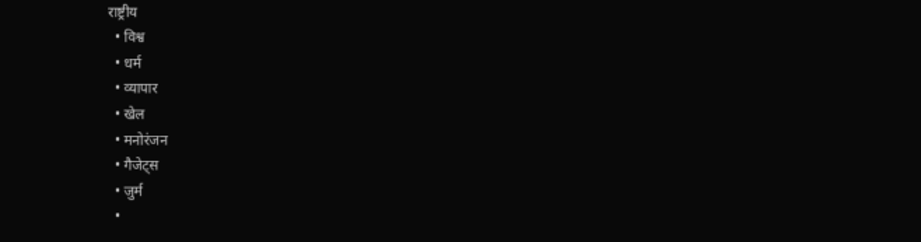राष्ट्रीय
  • विश्व
  • धर्म
  • व्यापार
  • खेल
  • मनोरंजन
  • गैजेट्स
  • जुर्म
  •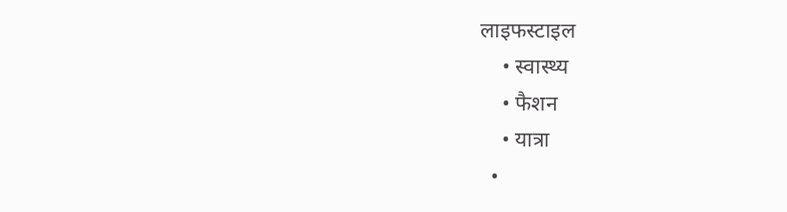लाइफस्टाइल
    • स्वास्थ्य
    • फैशन
    • यात्रा
  •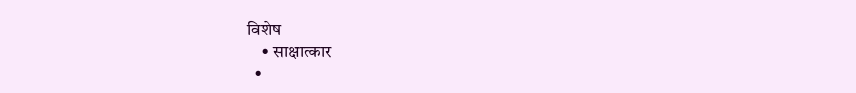विशेष
    • साक्षात्कार
  •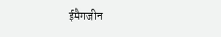ईमैगजीन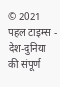© 2021 पहल टाइम्स - देश-दुनिया की संपूर्ण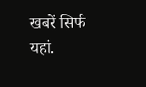खबरें सिर्फ यहां.